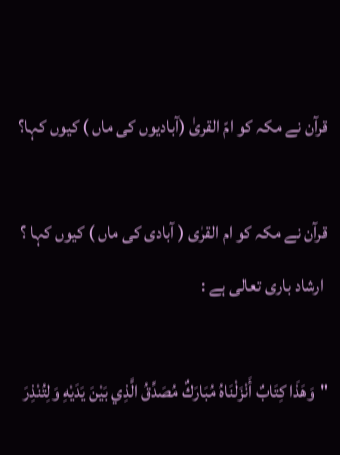قرآن نے مکہ کو امّ القریٰ (آبادیوں کی ماں ) کیوں کہا؟

قرآن نے مکہ کو ام القرٰی ( آبادی کی ماں ) کیوں کہا ؟
 ارشاد باری تعالی ہے :

"وَهَذَا كِتَابٌ أَنْزَلْنَاهُ مُبَارَكٌ مُصَدِّقُ الَّذِي بَيْنَ يَدَيْهِ وَلِتُنْذِرَ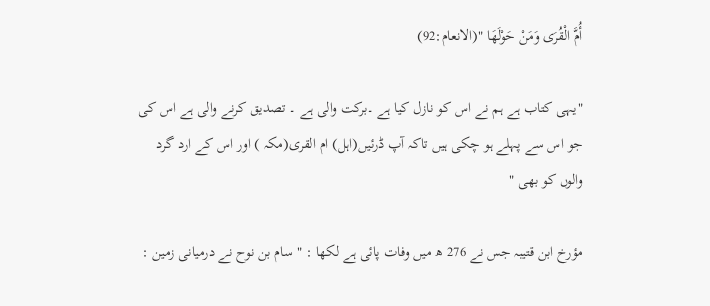أُمَّ الْقُرَى وَمَنْ حَوْلَهَا "(الانعام:92)

"یہی کتاب ہے ہم نے اس کو نازل کیا ہے ۔برکت والی ہے ۔ تصدیق کرنے والی ہے اس کی جو اس سے پہلے ہو چکی ہیں تاکہ آپ ڈرئیں(اہل) ام القری(مکہ ) اور اس کے ارد گرد والوں کو بھی "

مؤرخ ابن قتیبہ جس نے 276 ھ میں وفات پائی ہے لکھا : " سام بن نوح نے درمیانی زمین :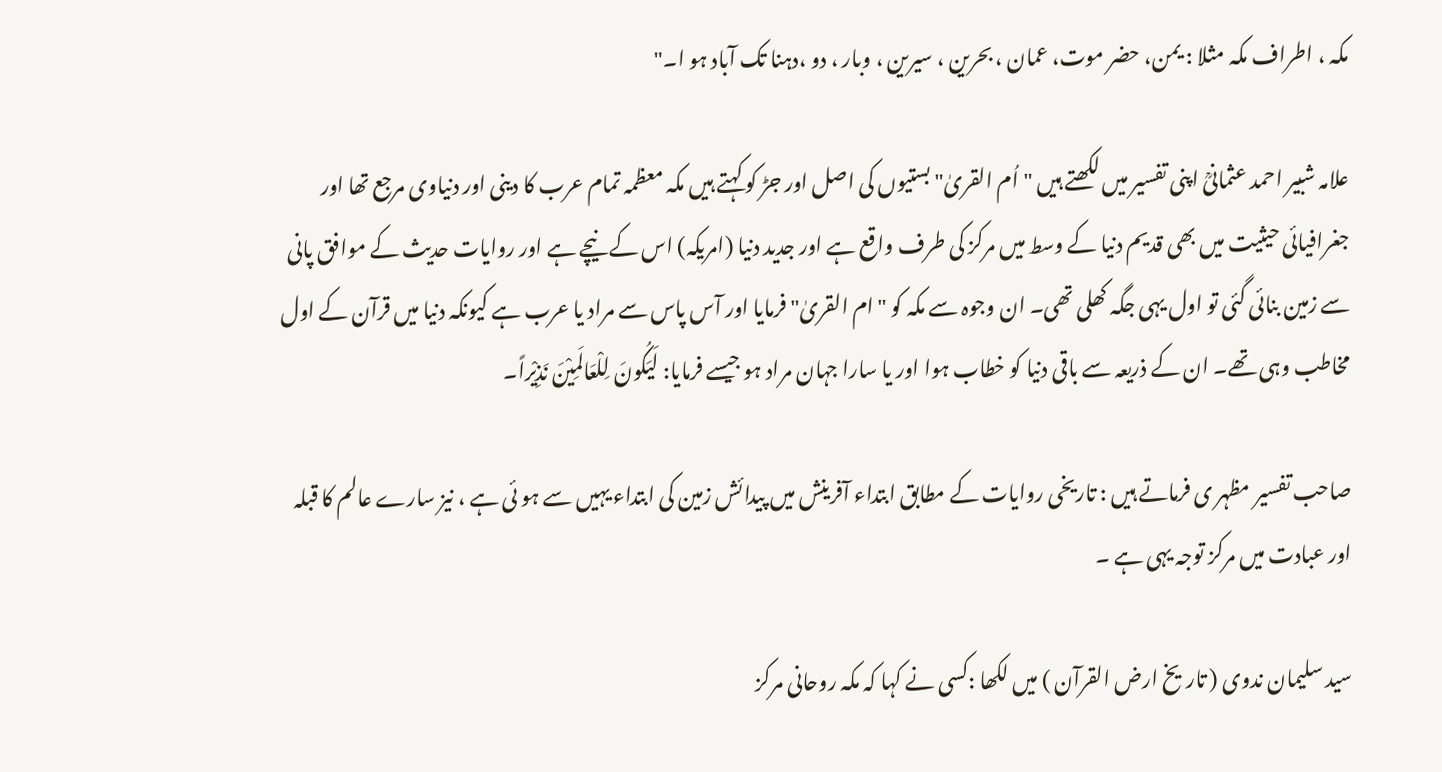مکہ ، اطراف مکہ مثلا : یمن، حضر موت، عمان ، بحرین ، سیرین ، وبار ، دو ،دہنا تک آباد ہو ا۔"

علامہ شبیر احمد عثمانیؒ اپنی تفسیر میں لکھتے ہیں "اُم القریٰ" بستیوں کی اصل اور جڑ کو کہتے ہیں مکہ معظمہ تمام عرب کا دینی اور دنیاوی مرجع تھا اور جغرافیائی حیثیت میں بھی قدیم دنیا کے وسط میں مرکز کی طرف واقع ہے اور جدید دنیا (امریکہ) اس کے نیچے ہے اور روایات حدیث کے موافق پانی سے زمین بنائی گئی تو اول یہی جگہ کھلی تھی۔ ان وجوہ سے مکہ کو "ام القریٰ" فرمایا اور آس پاس سے مراد یا عرب ہے کیونکہ دنیا میں قرآن کے اول مخاطب وہی تھے۔ ان کے ذریعہ سے باقی دنیا کو خطاب ہوا اور یا سارا جہان مراد ہو جیسے فرمایا: لَیَکُونَ لِلْعَالَمِیْنَ نَذِیْراً۔

صاحب تفسیر مظہر ی فرماتے ہیں : تاریخی روایات کے مطابق ابتداء آفرینش میں پیدائش زمین کی ابتداء یہیں سے ہو ئی ہے ، نیز سارے عالم کا قبلہ اور عبادت میں مرکز توجہ یہی ہے ۔

سید سلیمان ندوی ( تاریخ ارض القرآن ) میں لکھا :کسی نے کہا کہ مکہ روحانی مرکز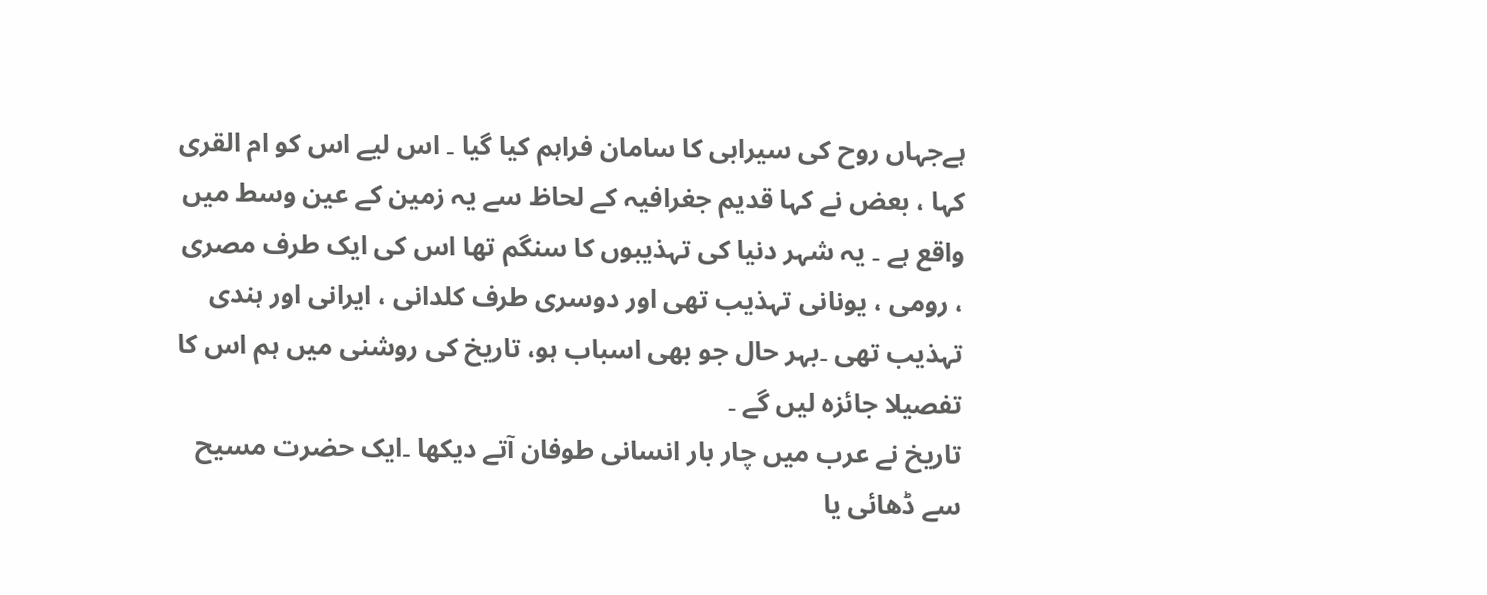ہےجہاں روح کی سیرابی کا سامان فراہم کیا گیا ۔ اس لیے اس کو ام القری کہا ، بعض نے کہا قدیم جغرافیہ کے لحاظ سے یہ زمین کے عین وسط میں واقع ہے ۔ یہ شہر دنیا کی تہذیبوں کا سنگم تھا اس کی ایک طرف مصری ، رومی ، یونانی تہذیب تھی اور دوسری طرف کلدانی ، ایرانی اور ہندی تہذیب تھی ۔بہر حال جو بھی اسباب ہو، تاریخ کی روشنی میں ہم اس کا تفصیلا جائزہ لیں گے ۔
تاریخ نے عرب میں چار بار انسانی طوفان آتے دیکھا ۔ایک حضرت مسیح سے ڈھائی یا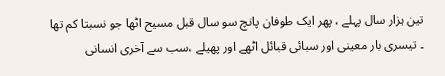تین ہزار سال پہلے ، پھر ایک طوفان پانچ سو سال قبل مسیح اٹھا جو نسبتا کم تھا ۔ تیسری بار معینی اور سبائی قبائل اٹھے اور پھیلے ،سب سے آخری انسانی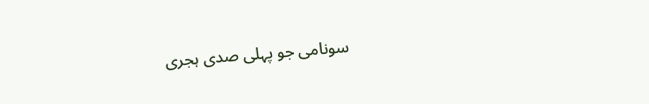سونامی جو پہلی صدی ہجری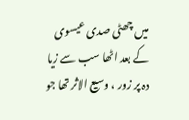میں چھٹی صدی عیسوی کے بعد اٹھا سب سے زیا دہ پر زور ، وسیع الاثر تھا جو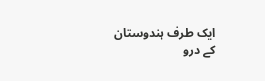ایک طرف ہندوستان کے درو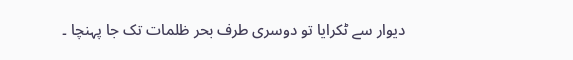دیوار سے ٹکرایا تو دوسری طرف بحر ظلمات تک جا پہنچا ۔